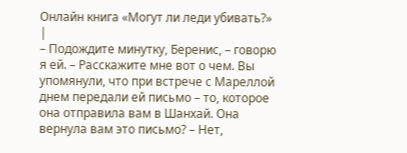Онлайн книга «Могут ли леди убивать?»
|
– Подождите минутку, Беренис, – говорю я ей. – Расскажите мне вот о чем. Вы упомянули, что при встрече с Мареллой днем передали ей письмо – то, которое она отправила вам в Шанхай. Она вернула вам это письмо? – Нет,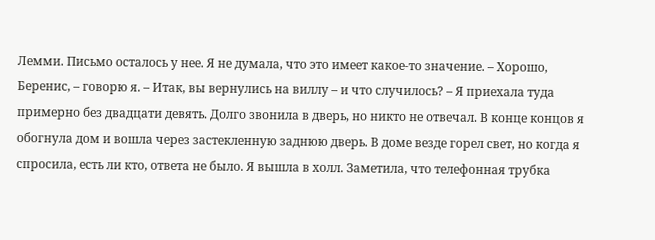Лемми. Письмо осталось у нее. Я не думала, что это имеет какое-то значение. – Хорошо, Беренис, – говорю я. – Итак, вы вернулись на виллу – и что случилось? – Я приехала туда примерно без двадцати девять. Долго звонила в дверь, но никто не отвечал. В конце концов я обогнула дом и вошла через застекленную заднюю дверь. В доме везде горел свет, но когда я спросила, есть ли кто, ответа не было. Я вышла в холл. Заметила, что телефонная трубка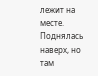лежит на месте. Поднялась наверх, но там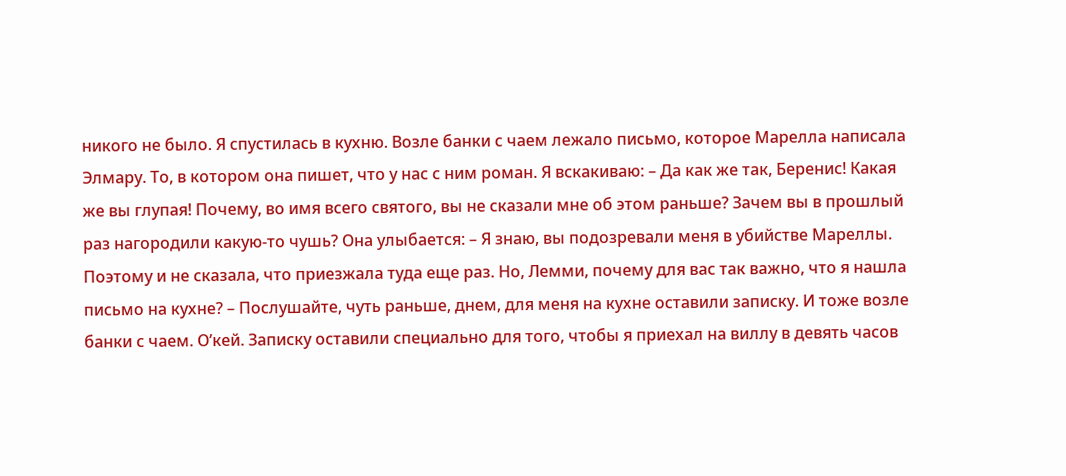никого не было. Я спустилась в кухню. Возле банки с чаем лежало письмо, которое Марелла написала Элмару. То, в котором она пишет, что у нас с ним роман. Я вскакиваю: – Да как же так, Беренис! Какая же вы глупая! Почему, во имя всего святого, вы не сказали мне об этом раньше? Зачем вы в прошлый раз нагородили какую-то чушь? Она улыбается: – Я знаю, вы подозревали меня в убийстве Мареллы. Поэтому и не сказала, что приезжала туда еще раз. Но, Лемми, почему для вас так важно, что я нашла письмо на кухне? – Послушайте, чуть раньше, днем, для меня на кухне оставили записку. И тоже возле банки с чаем. О’кей. Записку оставили специально для того, чтобы я приехал на виллу в девять часов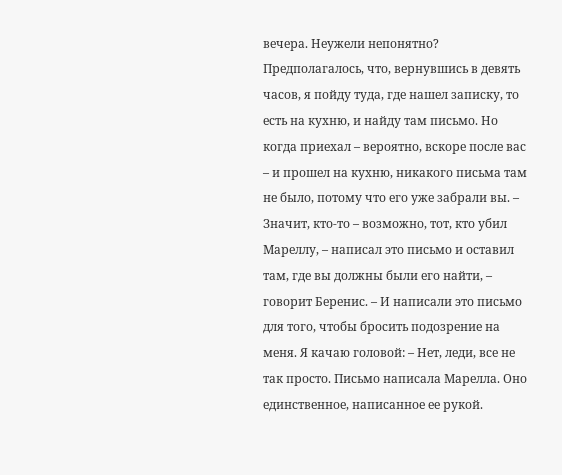вечера. Неужели непонятно? Предполагалось, что, вернувшись в девять часов, я пойду туда, где нашел записку, то есть на кухню, и найду там письмо. Но когда приехал – вероятно, вскоре после вас – и прошел на кухню, никакого письма там не было, потому что его уже забрали вы. – Значит, кто-то – возможно, тот, кто убил Мареллу, – написал это письмо и оставил там, где вы должны были его найти, – говорит Беренис. – И написали это письмо для того, чтобы бросить подозрение на меня. Я качаю головой: – Нет, леди, все не так просто. Письмо написала Марелла. Оно единственное, написанное ее рукой.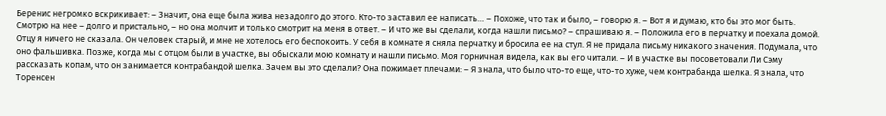Беренис негромко вскрикивает: – Значит, она еще была жива незадолго до этого. Кто-то заставил ее написать… – Похоже, что так и было, – говорю я. – Вот я и думаю, кто бы это мог быть. Смотрю на нее – долго и пристально, – но она молчит и только смотрит на меня в ответ. – И что же вы сделали, когда нашли письмо? – спрашиваю я. – Положила его в перчатку и поехала домой. Отцу я ничего не сказала. Он человек старый, и мне не хотелось его беспокоить. У себя в комнате я сняла перчатку и бросила ее на стул. Я не придала письму никакого значения. Подумала, что оно фальшивка. Позже, когда мы с отцом были в участке, вы обыскали мою комнату и нашли письмо. Моя горничная видела, как вы его читали. – И в участке вы посоветовали Ли Сэму рассказать копам, что он занимается контрабандой шелка. Зачем вы это сделали? Она пожимает плечами: – Я знала, что было что-то еще, что-то хуже, чем контрабанда шелка. Я знала, что Торенсен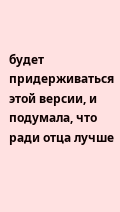будет придерживаться этой версии, и подумала, что ради отца лучше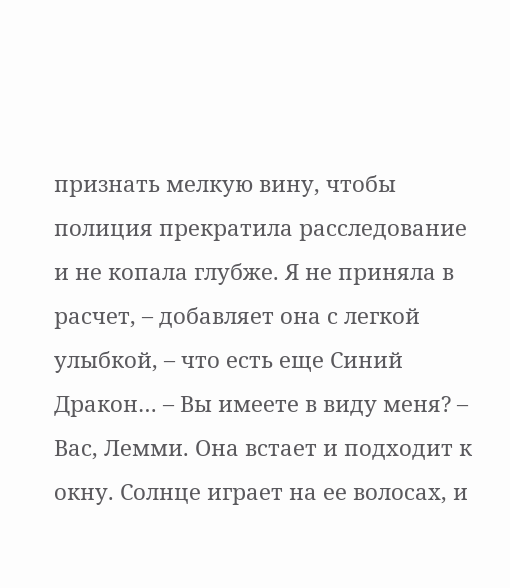признать мелкую вину, чтобы полиция прекратила расследование и не копала глубже. Я не приняла в расчет, – добавляет она с легкой улыбкой, – что есть еще Синий Дракон… – Вы имеете в виду меня? – Вас, Лемми. Она встает и подходит к окну. Солнце играет на ее волосах, и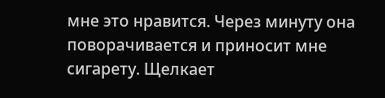мне это нравится. Через минуту она поворачивается и приносит мне сигарету. Щелкает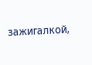зажигалкой,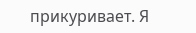прикуривает. Я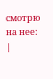смотрю на нее: |